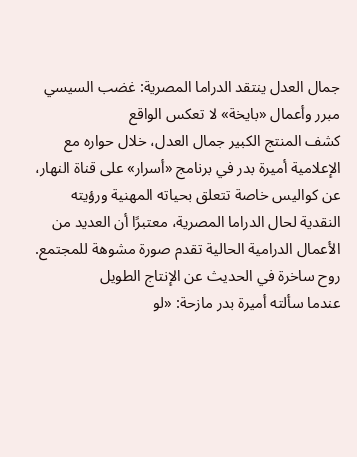جمال العدل ينتقد الدراما المصرية: غضب السيسي مبرر وأعمال «بايخة» لا تعكس الواقع
كشف المنتج الكبير جمال العدل، خلال حواره مع الإعلامية أميرة بدر في برنامج «أسرار» على قناة النهار، عن كواليس خاصة تتعلق بحياته المهنية ورؤيته النقدية لحال الدراما المصرية، معتبرًا أن العديد من الأعمال الدرامية الحالية تقدم صورة مشوهة للمجتمع.
روح ساخرة في الحديث عن الإنتاج الطويل
عندما سألته أميرة بدر مازحة: «لو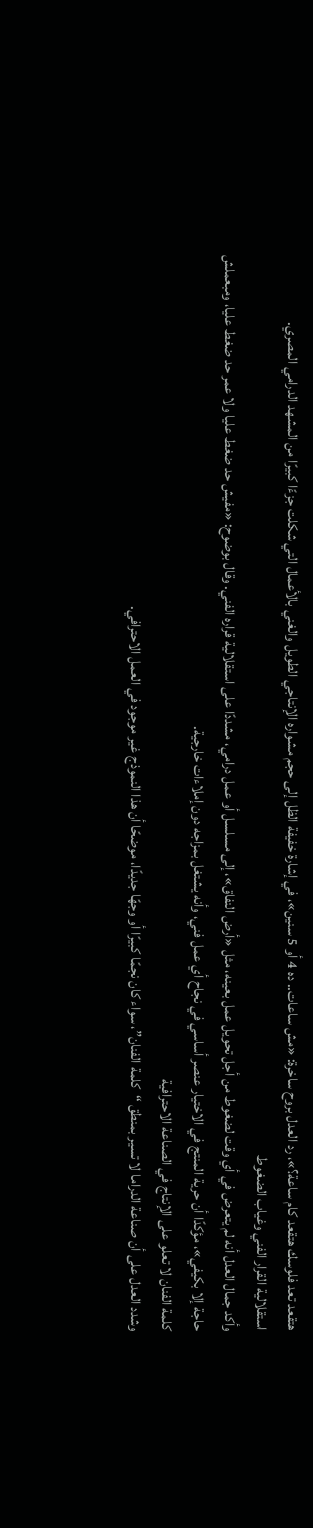هتقعد تعد فلوسك هتقعد كام ساعة؟»، رد العدل بروح ساخرة: «مش ساعات.. ده 4 أو 5 سنين»، في إشارة خفيفة الظل إلى حجم مشواره الإنتاجي الطويل والغني بالأعمال التي شكلت جزءًا كبيرًا من المشهد الدرامي المصري.
استقلالية القرار الفني وغياب الضغوط
وأكد جمال العدل أنه لم يتعرض في أي وقت لضغوط من أجل تحويل عمل بعينه، مثل «أرض النفاق»، إلى مسلسل أو عمل درامي، مشددًا على استقلالية قراره الفني. وقال بوضوح: «مفيش حد ضغط عليا ولا عمر حد ضغط عليا، ومبعملش حاجة إلا بكيفي»، مؤكدًا أن حرية المنتج في الاختيار عنصر أساسي في نجاح أي عمل فني، وأنه يشتغل بمزاجه دون إملاءات خارجية.
كلمة الفنان لا تعلو على الإنتاج في الصناعة الاحترافية
وشدد العدل على أن صناعة الدراما لا تسير بمنطق “كلمة الفنان”، سواء كان نجمًا كبيرًا أو وجهًا جديدًا، موضحًا أن هذا النموذج غير موجود في العمل الاحترافي.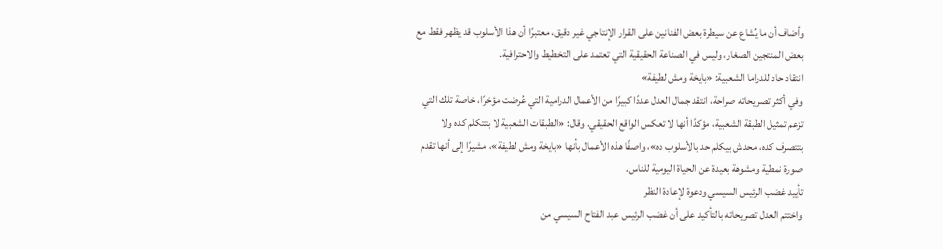وأضاف أن ما يُشاع عن سيطرة بعض الفنانين على القرار الإنتاجي غير دقيق، معتبرًا أن هذا الأسلوب قد يظهر فقط مع بعض المنتجين الصغار، وليس في الصناعة الحقيقية التي تعتمد على التخطيط والاحترافية.
انتقاد حاد للدراما الشعبية: «بايخة ومش لطيفة»
وفي أكثر تصريحاته صراحة، انتقد جمال العدل عددًا كبيرًا من الأعمال الدرامية التي عُرضت مؤخرًا، خاصة تلك التي تزعم تمثيل الطبقة الشعبية، مؤكدًا أنها لا تعكس الواقع الحقيقي. وقال: «الطبقات الشعبية لا بتتكلم كده ولا بتتصرف كده، محدش بيكلم حد بالأسلوب ده»، واصفًا هذه الأعمال بأنها «بايخة ومش لطيفة»، مشيرًا إلى أنها تقدم صورة نمطية ومشوهة بعيدة عن الحياة اليومية للناس.
تأييد غضب الرئيس السيسي ودعوة لإعادة النظر
واختتم العدل تصريحاته بالتأكيد على أن غضب الرئيس عبد الفتاح السيسي من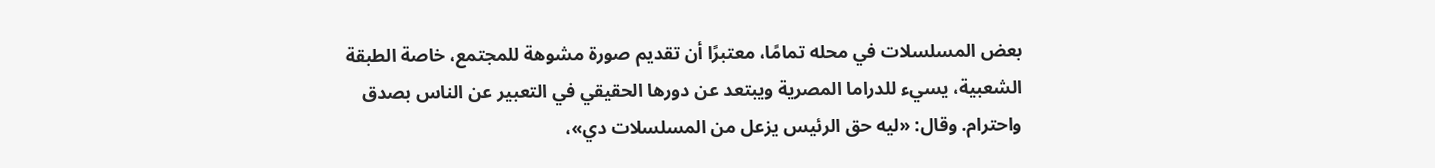بعض المسلسلات في محله تمامًا، معتبرًا أن تقديم صورة مشوهة للمجتمع، خاصة الطبقة الشعبية، يسيء للدراما المصرية ويبتعد عن دورها الحقيقي في التعبير عن الناس بصدق واحترام. وقال: «ليه حق الرئيس يزعل من المسلسلات دي»،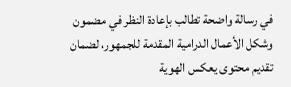في رسالة واضحة تطالب بإعادة النظر في مضمون وشكل الأعمال الدرامية المقدمة للجمهور، لضمان تقديم محتوى يعكس الهوية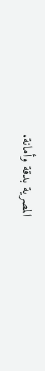المصرية بدقة وأمانة.